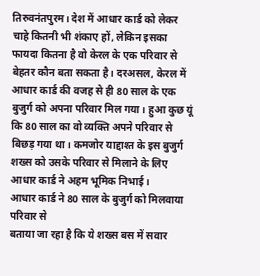तिरुवनंतपुरम। देश में आधार कार्ड को लेकर चाहे कितनी भी शंकाए हों, लेकिन इसका फायदा कितना है वो केरल के एक परिवार से बेहतर कौन बता सकता है। दरअसल, केरल में आधार कार्ड की वजह से ही 80 साल के एक बुजुर्ग को अपना परिवार मिल गया। हुआ कुछ यूं कि 80 साल का वो व्यक्ति अपने परिवार से बिछड़ गया था। कमजोर याद्दाश्त के इस बुजुर्ग शख्स को उसके परिवार से मिलाने के लिए आधार कार्ड ने अहम भूमिक निभाई।
आधार कार्ड ने 80 साल के बुजुर्ग को मिलवाया परिवार से
बताया जा रहा है कि ये शख्स बस में सवार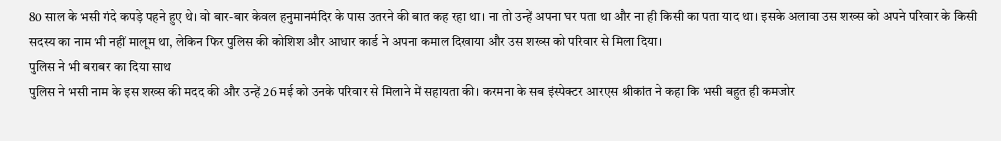80 साल के भसी गंदे कपड़े पहने हुए थे। वो बार-बार केवल हनुमानमंदिर के पास उतरने की बात कह रहा था। ना तो उन्हें अपना घर पता था और ना ही किसी का पता याद था। इसके अलावा उस शख्स को अपने परिवार के किसी सदस्य का नाम भी नहीं मालूम था, लेकिन फिर पुलिस की कोशिश और आधार कार्ड ने अपना कमाल दिखाया और उस शख्स को परिवार से मिला दिया।
पुलिस ने भी बराबर का दिया साथ
पुलिस ने भसी नाम के इस शख्स की मदद की और उन्हें 26 मई को उनके परिवार से मिलाने में सहायता की। करमना के सब इंस्पेक्टर आरएस श्रीकांत ने कहा कि भसी बहुत ही कमजोर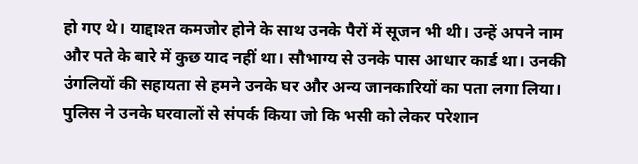हो गए थे। याद्दाश्त कमजोर होने के साथ उनके पैरों में सूजन भी थी। उन्हें अपने नाम और पते के बारे में कुछ याद नहीं था। सौभाग्य से उनके पास आधार कार्ड था। उनकी उंगलियों की सहायता से हमने उनके घर और अन्य जानकारियों का पता लगा लिया। पुलिस ने उनके घरवालों से संपर्क किया जो कि भसी को लेकर परेशान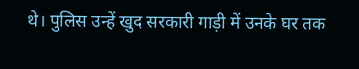थे। पुलिस उन्हें खुद सरकारी गाड़ी में उनके घर तक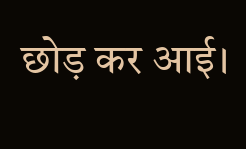छोड़ कर आई।